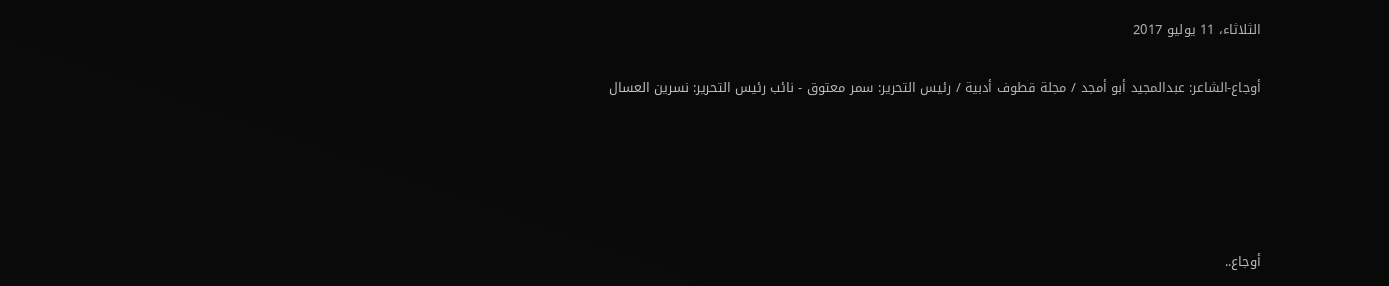الثلاثاء، 11 يوليو 2017

أوجاع-الشاعر: عبدالمجيد أبو أمجد / مجلة قطوف أدبية / رئيس التحرير: سمر معتوق - نائب رئيس التحرير: نسرين العسال





أوجاع..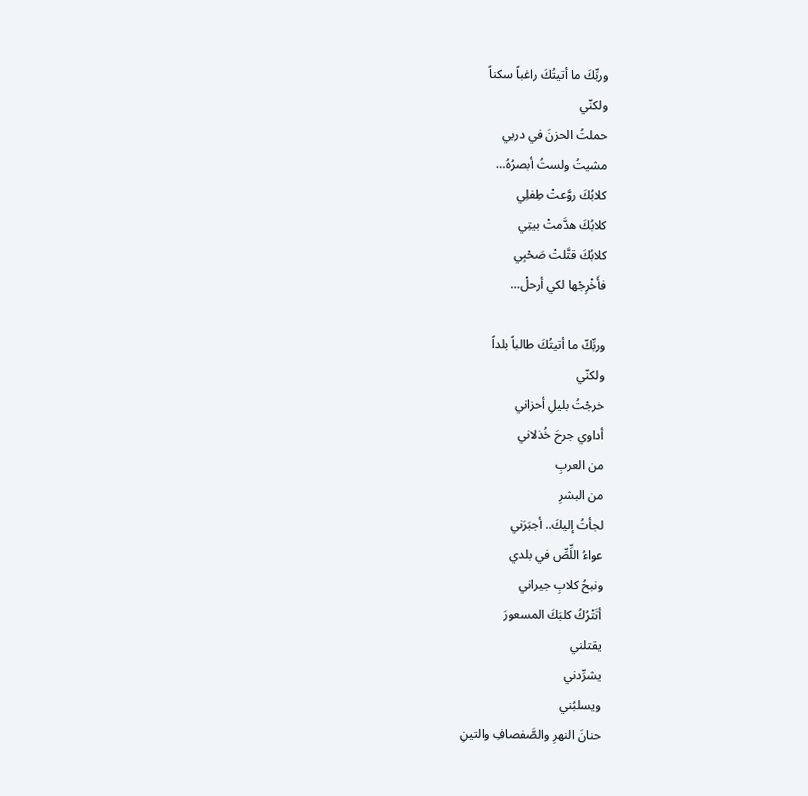وربِّكَ ما أتيتُكَ راغباً سكناً
ولكنّي
حملتُ الحزنَ في دربي
مشيتُ ولستُ أبصرُهُ…
كلابُكَ روَّعتْ طِفلِي
كلابُكَ هدَّمتْ بيتِي
كلابُكَ قتَّلتْ صَحْبِي
فأَخْرِجْها لكي أرحلْ…

وربِّكّ ما أتيتُكَ طالباً بلداً
ولكنّي
خرجْتُ بليلِ أحزاني
أداوي جرحَ خُذلاني
من العربِ
من البشرِ
لجأتُ إليكَ.. أجبَرَني
عواءُ اللِّصِّ في بلدي
ونبحُ كلابِ جيراني
أتَتْرُكُ كلبَكَ المسعورَ
يقتلني
يشرِّدني
ويسلبُني
حنانَ النهرِ والصَّفصافِ والتينِ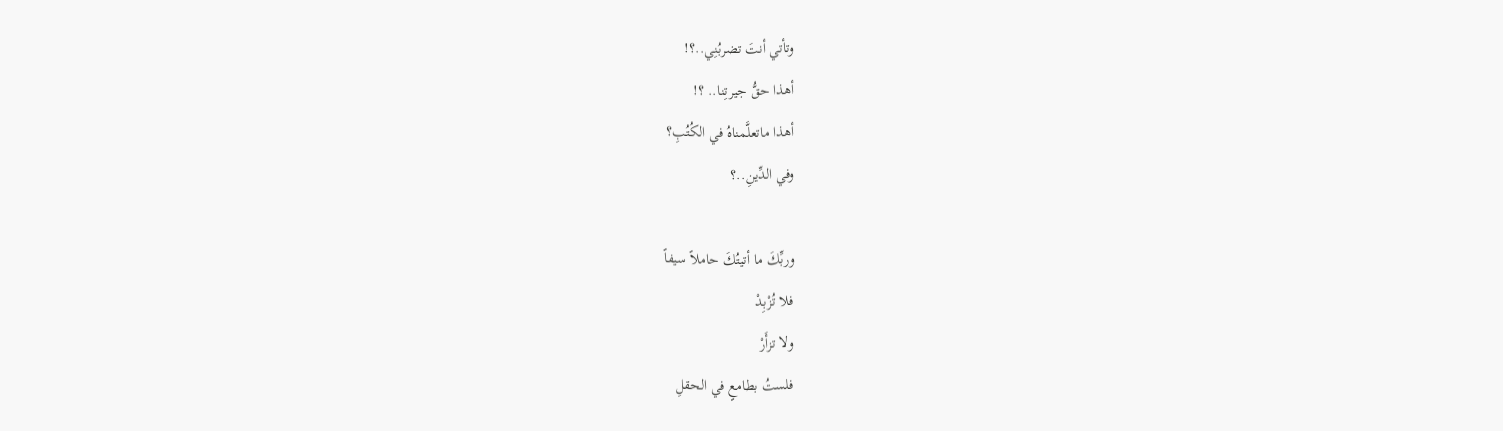وتأتي أنتَ تضربُنِي..؟!
أهذا حقُّ جيرتِنا.. ؟!
أهذا ماتعلَّمناهُ في الكُتُبِ؟
وفي الدِّينِ..؟

وربِّكَ ما أتيتُكَ حاملاً سيفاً
فلا تُزْبِدْ
ولا تزأَرْ
فلستُ بطامعٍ في الحقلِ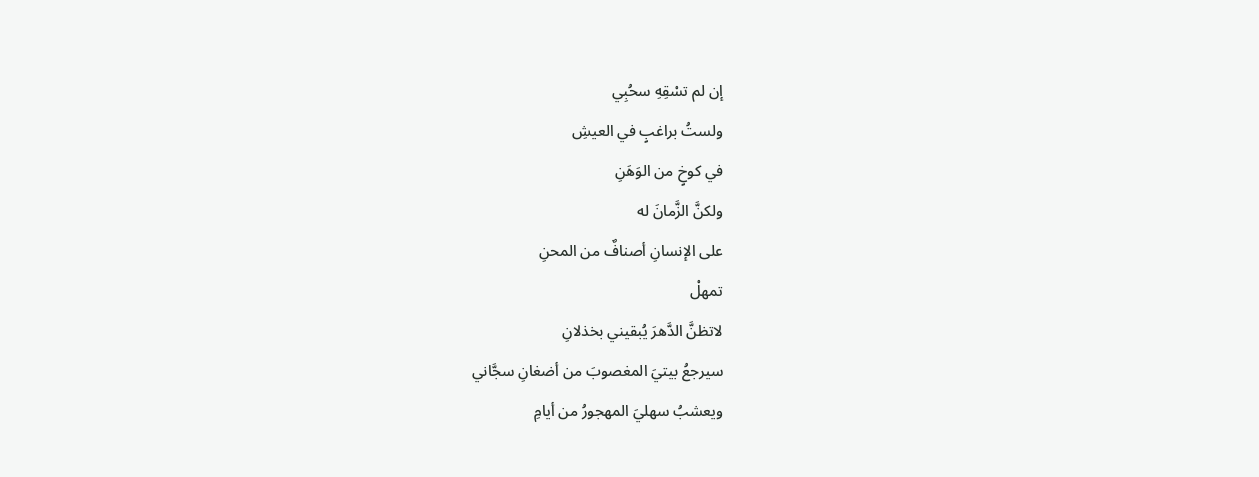إن لم تسْقِهِ سحُبِي
ولستُ براغبٍ في العيشِ
في كوخٍ من الوَهَنِ
ولكنَّ الزَّمانَ له
على الإنسانِ أصنافٌ من المحنِ
تمهلْ
لاتظنَّ الدَّهرَ يُبقيني بخذلانِ
سيرجعُ بيتيَ المغصوبَ من أضغانِ سجَّاني
ويعشبُ سهليَ المهجورُ من أيامِ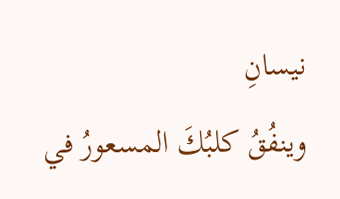نيسانِ
وينفُقُ كلبُكَ المسعورُ في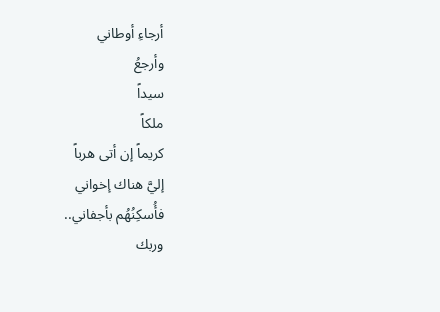أرجاءِ أوطاني
وأرجعُ
سيداً
ملكاً
كريماً إن أتى هرباً
إليَّ هناك إخواني
فأُسكِنُهُم بأجفاني..
وربك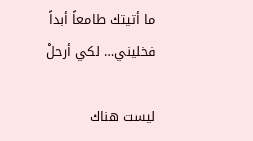ما أتيتك طامعاً أبداً
فخليني… لكي أرحلْ

ليست هناك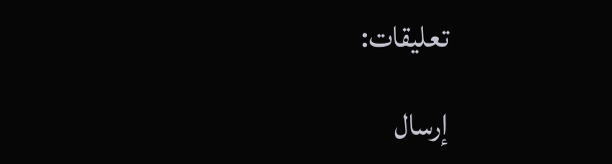تعليقات:

إرسال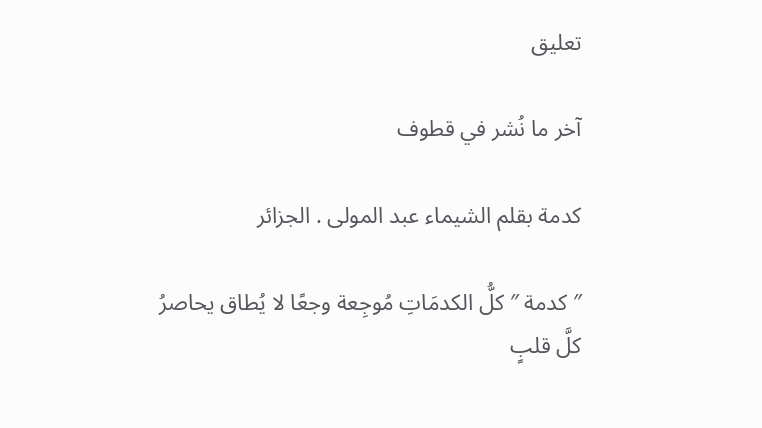تعليق

آخر ما نُشر في قطوف

كدمة بقلم الشيماء عبد المولى . الجزائر

″ كدمة ″ كلُّ الكدمَاتِ مُوجِعة وجعًا لا يُطاق يحاصرُ كلَّ قلبٍ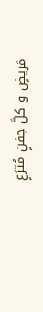مَريضٍ و كلَّ جفنٍ مُترَعٍ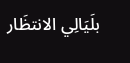بلَيَالِي الانتظَار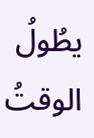يطُولُ الوقتُ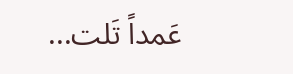عَمداً تَلت...